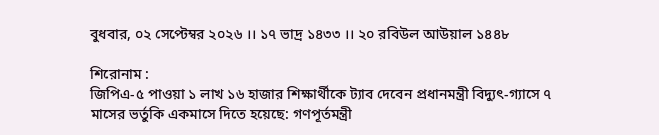বুধবার, ০২ সেপ্টেম্বর ২০২৬ ।। ১৭ ভাদ্র ১৪৩৩ ।। ২০ রবিউল আউয়াল ১৪৪৮

শিরোনাম :
জিপিএ-৫ পাওয়া ১ লাখ ১৬ হাজার শিক্ষার্থীকে ট্যাব দেবেন প্রধানমন্ত্রী বিদ্যুৎ-গ্যাসে ৭ মাসের ভর্তুকি একমাসে দিতে হয়েছে: গণপূর্তমন্ত্রী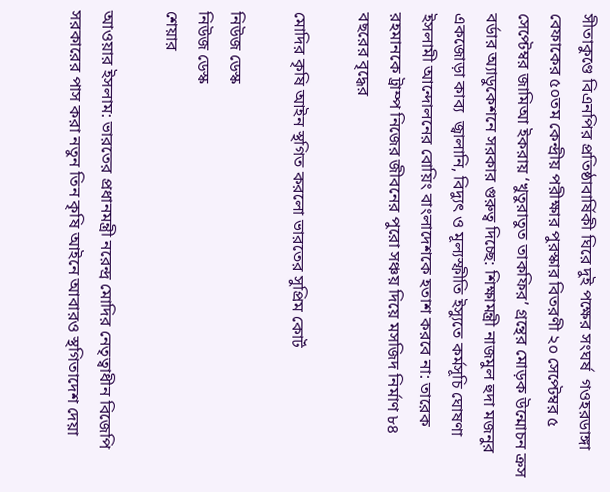সীতাকুণ্ডে বিএনপির প্রতিষ্ঠাবার্ষিকী ঘিরে দুই পক্ষের সংঘর্ষ  গওহরডাঙ্গা বেফাকের ৫০তম কেন্দ্রীয় পরীক্ষার পুরস্কার বিতরণী ২০ সেপ্টেম্বর ৫ সেপ্টেম্বর জামিআ ইকরায় ‘খুতুরাতুত তাকফির’ গ্রন্থের মোড়ক উন্মোচন ক্রস বর্ডার অ্যাডুকেশনে সরকার গুরুত্ব দিচ্ছে: শিক্ষামন্ত্রী নাজমুল হুদা মজনুর একজোড়া কাব্য  জ্বালানি, বিদ্যুৎ ও মূল্যস্ফীতি ইস্যুতে কর্মসূচি ঘোষণা ইসলামী আন্দোলনের বোয়িং বাংলাদেশকে হতাশ করবে না: তারেক রহমানকে ট্রাম্প নিজের জীবনের পুরো সঞ্চয় দিয়ে মসজিদ নির্মাণ ৮৪ বছরের বৃদ্ধের

মোদির কৃষি আইন স্থগিত করলো ভারতের সুপ্রিম কোর্ট

নিউজ ডেস্ক
নিউজ ডেস্ক
শেয়ার

আওয়ার ইসলাম: ভারতের প্রধানমন্ত্রী নরেন্দ্র মোদির নেতৃত্বাধীন বিজেপি সরকারের পাস করা নতুন তিন কৃষি আইনে আবারও স্থগিতাদেশ দেয়া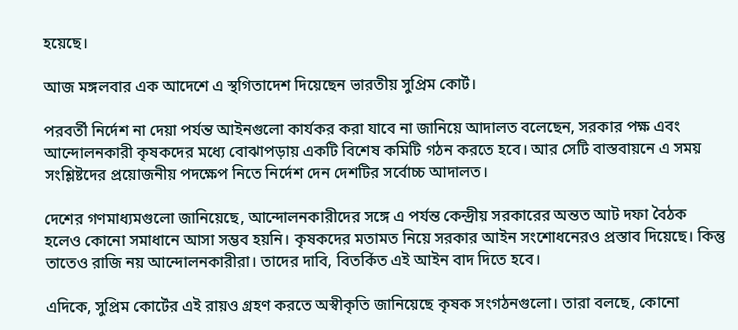হয়েছে।

আজ মঙ্গলবার এক আদেশে এ স্থগিতাদেশ দিয়েছেন ভারতীয় সুপ্রিম কোর্ট।

পরবর্তী নির্দেশ না দেয়া পর্যন্ত আইনগুলো কার্যকর করা যাবে না জানিয়ে আদালত বলেছেন, সরকার পক্ষ এবং আন্দোলনকারী কৃষকদের মধ্যে বোঝাপড়ায় একটি বিশেষ কমিটি গঠন করতে হবে। আর সেটি বাস্তবায়নে এ সময় সংশ্লিষ্টদের প্রয়োজনীয় পদক্ষেপ নিতে নির্দেশ দেন দেশটির সর্বোচ্চ আদালত।

দেশের গণমাধ্যমগুলো জানিয়েছে, আন্দোলনকারীদের সঙ্গে এ পর্যন্ত কেন্দ্রীয় সরকারের অন্তত আট দফা বৈঠক হলেও কোনো সমাধানে আসা সম্ভব হয়নি। কৃষকদের মতামত নিয়ে সরকার আইন সংশোধনেরও প্রস্তাব দিয়েছে। কিন্তু তাতেও রাজি নয় আন্দোলনকারীরা। তাদের দাবি, বিতর্কিত এই আইন বাদ দিতে হবে।

এদিকে, সুপ্রিম কোর্টের এই রায়ও গ্রহণ করতে অস্বীকৃতি জানিয়েছে কৃষক সংগঠনগুলো। তারা বলছে, কোনো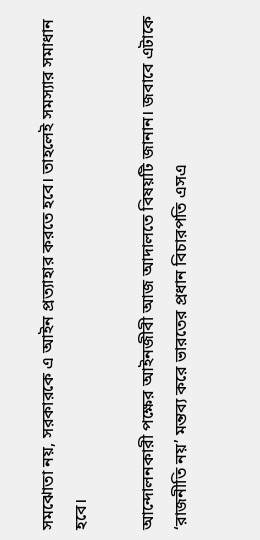সমঝোতা নয়, সরকারকে এ আইন প্রত্যাহার করতে হবে। তাহলেই সমস্যার সমাধান হবে।

আন্দোলনকারী পক্ষের আইনজীবী আজ আদালতে বিষয়টি জানান। জবাবে এটাকে ‘রাজনীতি নয়’ মন্তব্য করে ভারতের প্রধান বিচারপতি এসএ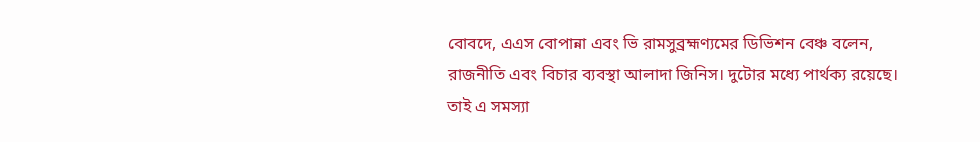বোবদে, এএস বোপান্না এবং ভি রামসুব্রহ্মণ্যমের ডিভিশন বেঞ্চ বলেন, রাজনীতি এবং বিচার ব্যবস্থা আলাদা জিনিস। দুটোর মধ্যে পার্থক্য রয়েছে। তাই এ সমস্যা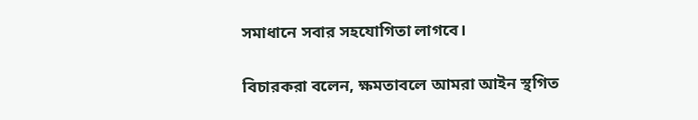সমাধানে সবার সহযোগিতা লাগবে।

বিচারকরা বলেন, ক্ষমতাবলে আমরা আইন স্থগিত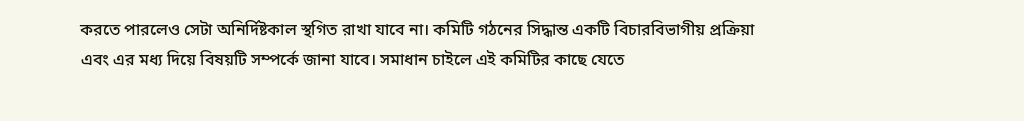করতে পারলেও সেটা অনির্দিষ্টকাল স্থগিত রাখা যাবে না। কমিটি গঠনের সিদ্ধান্ত একটি বিচারবিভাগীয় প্রক্রিয়া এবং এর মধ্য দিয়ে বিষয়টি সম্পর্কে জানা যাবে। সমাধান চাইলে এই কমিটির কাছে যেতে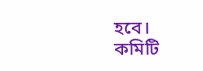হবে। কমিটি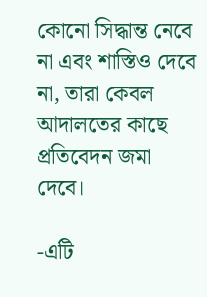কোনো সিদ্ধান্ত নেবে না এবং শাস্তিও দেবে না, তারা কেবল আদালতের কাছে প্রতিবেদন জমা দেবে।

-এটি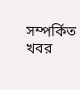সম্পর্কিত খবর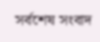সর্বশেষ সংবাদ